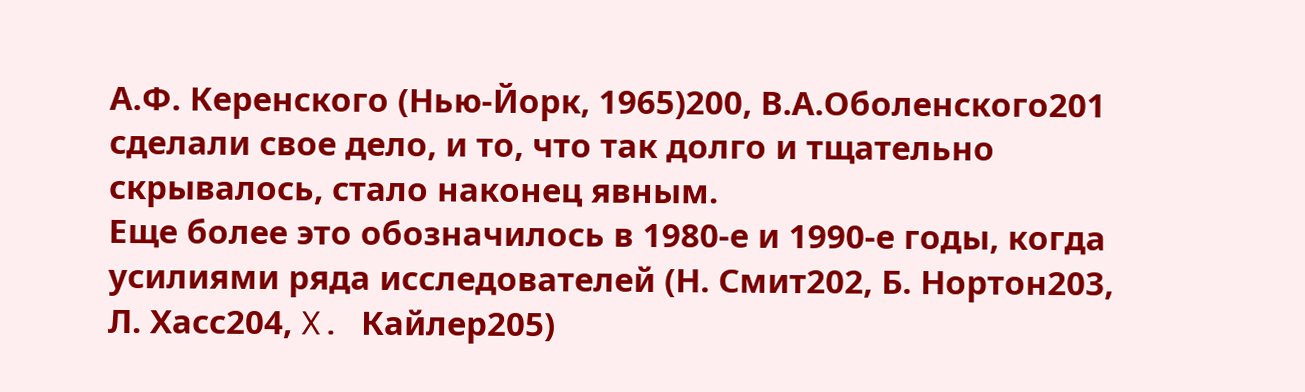А.Ф. Керенского (Нью-Йорк, 1965)200, В.А.Оболенского201 сделали свое дело, и то, что так долго и тщательно скрывалось, стало наконец явным.
Еще более это обозначилось в 1980-е и 1990-е годы, когда усилиями ряда исследователей (Н. Смит202, Б. Нортон203, Л. Хасс204, X. Кайлер205)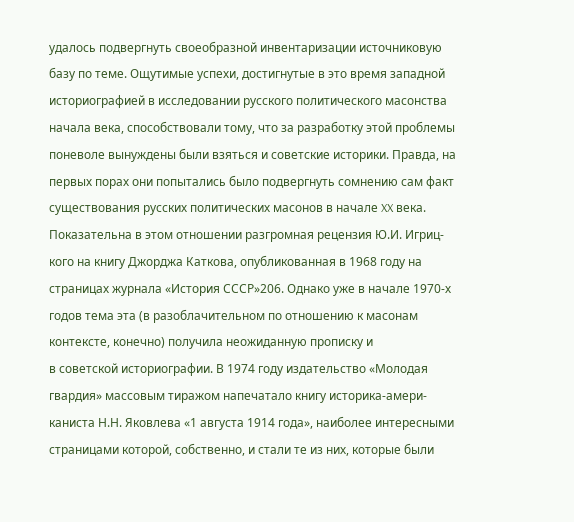удалось подвергнуть своеобразной инвентаризации источниковую базу по теме. Ощутимые успехи, достигнутые в это время западной историографией в исследовании русского политического масонства начала века, способствовали тому, что за разработку этой проблемы поневоле вынуждены были взяться и советские историки. Правда, на первых порах они попытались было подвергнуть сомнению сам факт существования русских политических масонов в начале XX века. Показательна в этом отношении разгромная рецензия Ю.И. Игриц-кого на книгу Джорджа Каткова, опубликованная в 1968 году на страницах журнала «История СССР»206. Однако уже в начале 1970-х годов тема эта (в разоблачительном по отношению к масонам контексте, конечно) получила неожиданную прописку и
в советской историографии. В 1974 году издательство «Молодая гвардия» массовым тиражом напечатало книгу историка-амери-каниста Н.Н. Яковлева «1 августа 1914 года», наиболее интересными страницами которой, собственно, и стали те из них, которые были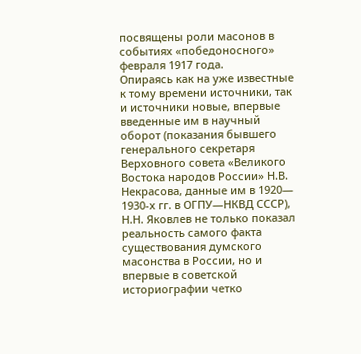посвящены роли масонов в событиях «победоносного» февраля 1917 года.
Опираясь как на уже известные к тому времени источники, так и источники новые, впервые введенные им в научный оборот (показания бывшего генерального секретаря Верховного совета «Великого Востока народов России» Н.В. Некрасова, данные им в 1920— 1930-х гг. в ОГПУ—НКВД СССР), Н.Н. Яковлев не только показал реальность самого факта существования думского масонства в России, но и впервые в советской историографии четко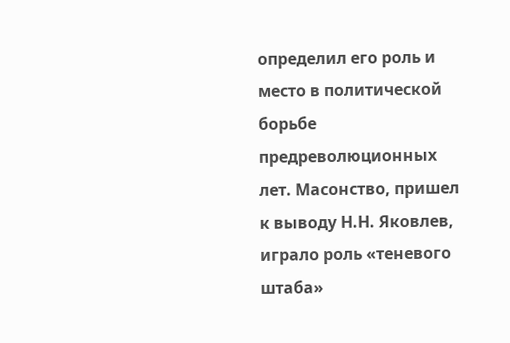определил его роль и место в политической борьбе предреволюционных лет. Масонство, пришел к выводу Н.Н. Яковлев, играло роль «теневого штаба»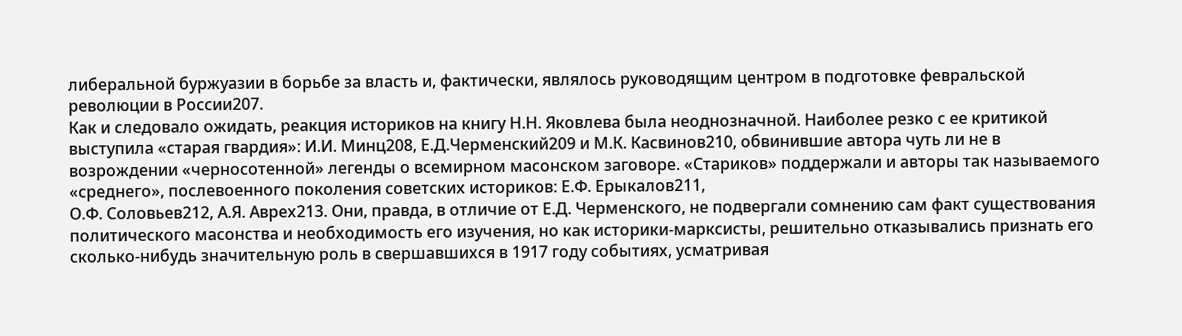либеральной буржуазии в борьбе за власть и, фактически, являлось руководящим центром в подготовке февральской революции в России207.
Как и следовало ожидать, реакция историков на книгу Н.Н. Яковлева была неоднозначной. Наиболее резко с ее критикой выступила «старая гвардия»: И.И. Минц208, Е.Д.Черменский209 и М.К. Касвинов210, обвинившие автора чуть ли не в возрождении «черносотенной» легенды о всемирном масонском заговоре. «Стариков» поддержали и авторы так называемого «среднего», послевоенного поколения советских историков: Е.Ф. Ерыкалов211,
О.Ф. Соловьев212, А.Я. Аврех213. Они, правда, в отличие от Е.Д. Черменского, не подвергали сомнению сам факт существования политического масонства и необходимость его изучения, но как историки-марксисты, решительно отказывались признать его сколько-нибудь значительную роль в свершавшихся в 1917 году событиях, усматривая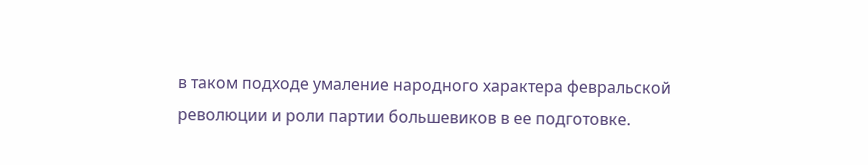в таком подходе умаление народного характера февральской революции и роли партии большевиков в ее подготовке.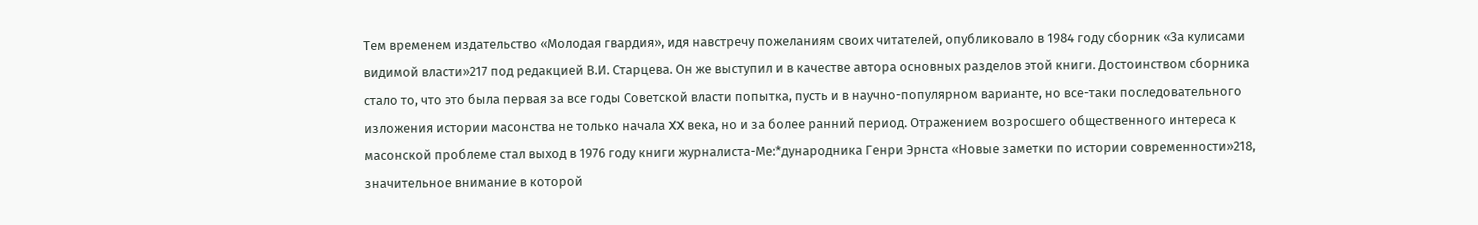Тем временем издательство «Молодая гвардия», идя навстречу пожеланиям своих читателей, опубликовало в 1984 году сборник «За кулисами видимой власти»217 под редакцией В.И. Старцева. Он же выступил и в качестве автора основных разделов этой книги. Достоинством сборника стало то, что это была первая за все годы Советской власти попытка, пусть и в научно-популярном варианте, но все-таки последовательного изложения истории масонства не только начала XX века, но и за более ранний период. Отражением возросшего общественного интереса к масонской проблеме стал выход в 1976 году книги журналиста-Ме:*дународника Генри Эрнста «Новые заметки по истории современности»218, значительное внимание в которой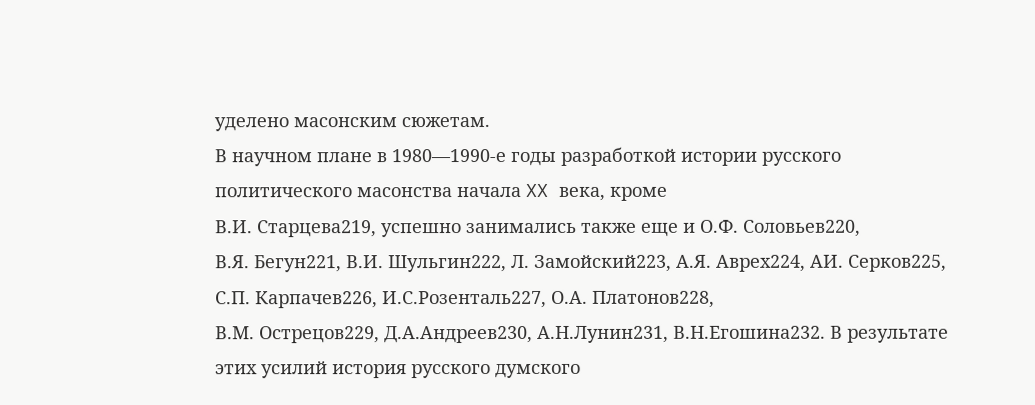уделено масонским сюжетам.
В научном плане в 1980—1990-е годы разработкой истории русского политического масонства начала XX века, кроме
В.И. Старцева219, успешно занимались также еще и О.Ф. Соловьев220,
В.Я. Бегун221, В.И. Шульгин222, Л. Замойский223, А.Я. Аврех224, АИ. Серков225, С.П. Карпачев226, И.С.Розенталь227, О.А. Платонов228,
В.М. Острецов229, Д.А.Андреев230, А.Н.Лунин231, В.Н.Егошина232. В результате этих усилий история русского думского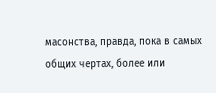масонства, правда, пока в самых общих чертах, более или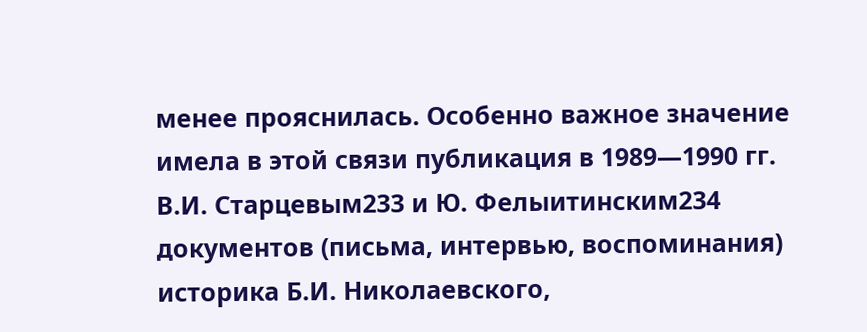менее прояснилась. Особенно важное значение имела в этой связи публикация в 1989—1990 гг. В.И. Старцевым233 и Ю. Фелыитинским234 документов (письма, интервью, воспоминания) историка Б.И. Николаевского,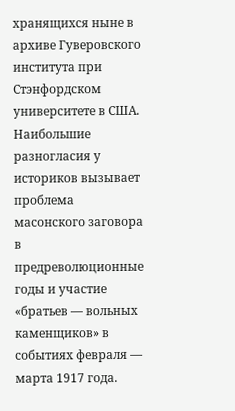хранящихся ныне в архиве Гуверовского института при Стэнфордском университете в США.
Наибольшие разногласия у историков вызывает проблема масонского заговора в предреволюционные годы и участие «братьев — вольных каменщиков» в событиях февраля — марта 1917 года.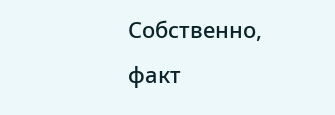Собственно, факт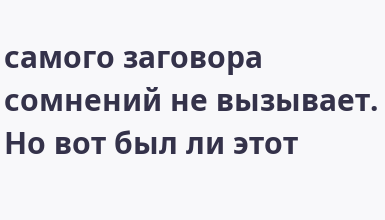самого заговора сомнений не вызывает. Но вот был ли этот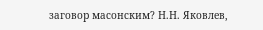заговор масонским? Н.Н. Яковлев,